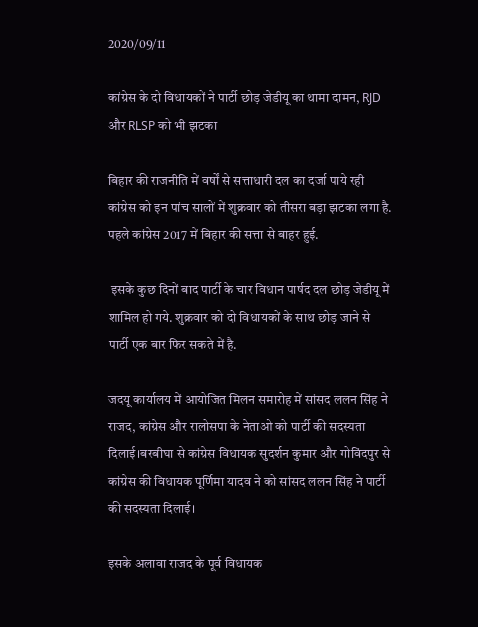2020/09/11

कांग्रेस के दो विधायकों ने पार्टी छोड़ जेडीयू का थामा दामन, RJD और RLSP को भी झटका

बिहार की राजनीति में वर्षों से सत्ताधारी दल का दर्जा पाये रही कांग्रेस को इन पांच सालों में शुक्रवार को तीसरा बड़ा झटका लगा है. पहले कांग्रेस 2017 में बिहार की सत्ता से बाहर हुई.

 इसके कुछ दिनों बाद पार्टी के चार विधान पार्षद दल छोड़ जेडीयू में शामिल हो गये. शुक्रवार को दो विधायकों के साथ छोड़ जाने से पार्टी एक बार फिर सकते में है.

जदयू कार्यालय में आयोजित मिलन समारोह में सांसद ललन सिंह ने राजद, कांग्रेस और रालोसपा के नेताओ को पार्टी की सदस्यता दिलाई।बरबीघा से कांग्रेस विधायक सुदर्शन कुमार और गोविंदपुर से कांग्रेस की विधायक पूर्णिमा यादव ने को सांसद ललन सिंह ने पार्टी की सदस्यता दिलाई।

इसके अलावा राजद के पूर्व विधायक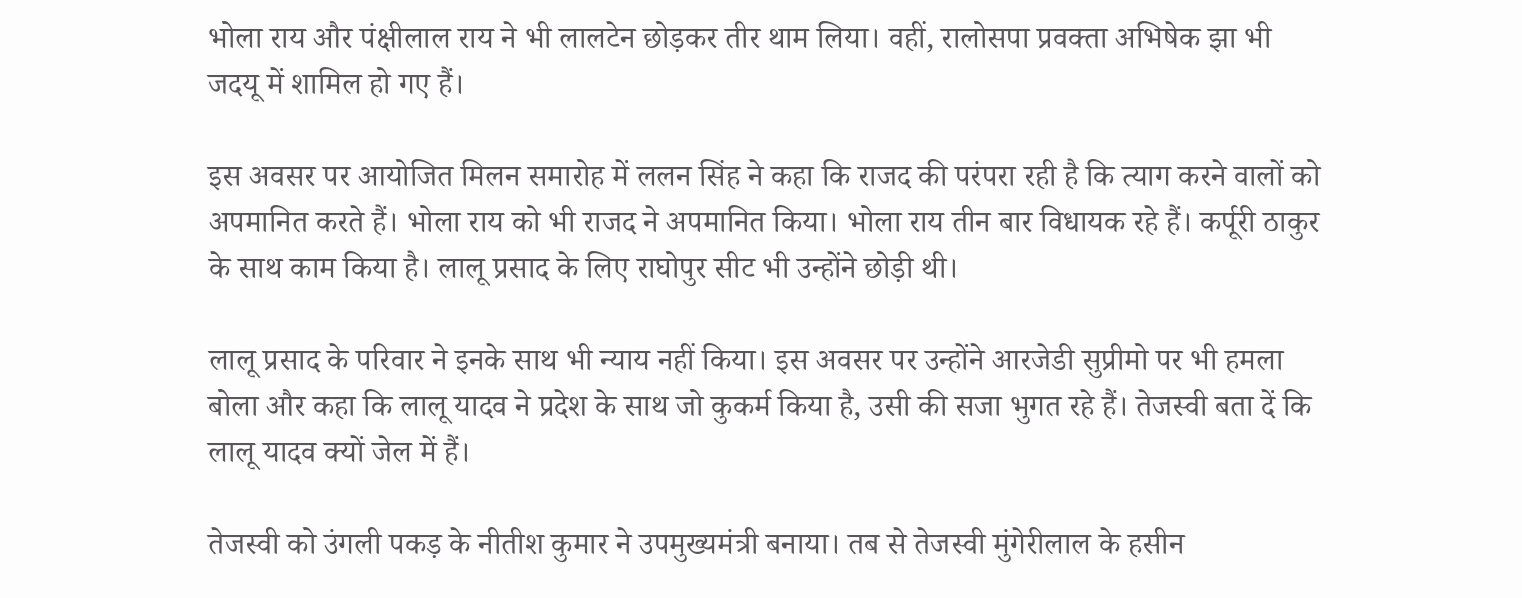भोला राय और पंक्षीलाल राय ने भी लालटेन छोड़कर तीर थाम लिया। वहीं, रालोसपा प्रवक्ता अभिषेक झा भी जदयू में शामिल हो गए हैं।

इस अवसर पर आयोजित मिलन समारोह में ललन सिंह ने कहा कि राजद की परंपरा रही है कि त्याग करने वालों को अपमानित करते हैं। भोला राय को भी राजद ने अपमानित किया। भोला राय तीन बार विधायक रहे हैं। कर्पूरी ठाकुर के साथ काम किया है। लालू प्रसाद के लिए राघोपुर सीट भी उन्होंने छोड़ी थी।

लालू प्रसाद के परिवार ने इनके साथ भी न्याय नहीं किया। इस अवसर पर उन्होंने आरजेडी सुप्रीमो पर भी हमला बोला और कहा कि लालू यादव ने प्रदेश के साथ जो कुकर्म किया है, उसी की सजा भुगत रहे हैं। तेजस्वी बता दें कि लालू यादव क्यों जेल में हैं।

तेजस्वी को उंगली पकड़ के नीतीश कुमार ने उपमुख्यमंत्री बनाया। तब से तेजस्वी मुंगेरीलाल के हसीन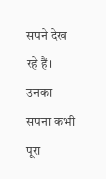सपने देख रहे हैं। उनका सपना कभी पूरा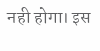नही होगा। इस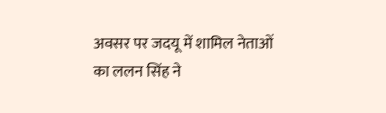अवसर पर जदयू में शामिल नेताओं का ललन सिंह ने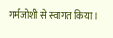गर्मजोशी से स्वागत किया।